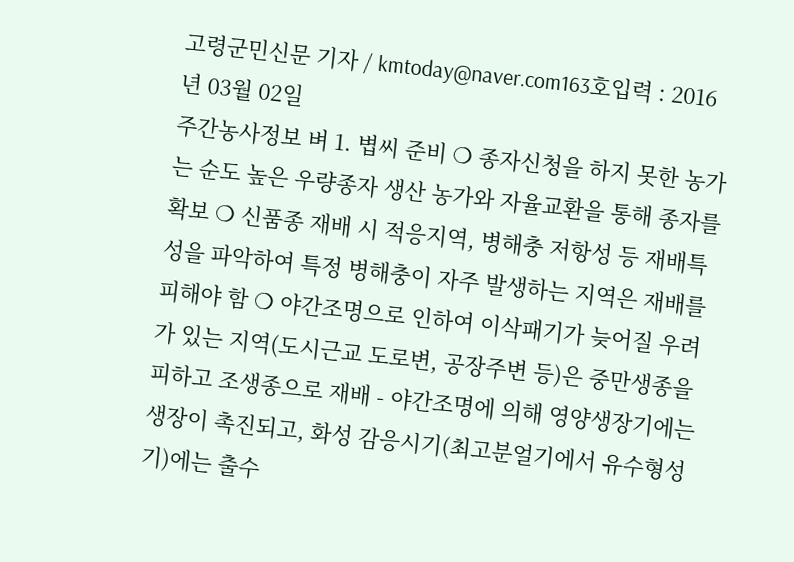고령군민신문 기자 / kmtoday@naver.com163호입력 : 2016년 03월 02일
주간농사정보 벼 1. 볍씨 준비 ❍ 종자신청을 하지 못한 농가는 순도 높은 우량종자 생산 농가와 자율교환을 통해 종자를 확보 ❍ 신품종 재배 시 적응지역, 병해충 저항성 등 재배특성을 파악하여 특정 병해충이 자주 발생하는 지역은 재배를 피해야 함 ❍ 야간조명으로 인하여 이삭패기가 늦어질 우려가 있는 지역(도시근교 도로변, 공장주변 등)은 중만생종을 피하고 조생종으로 재배 - 야간조명에 의해 영양생장기에는 생장이 촉진되고, 화성 감응시기(최고분얼기에서 유수형성기)에는 출수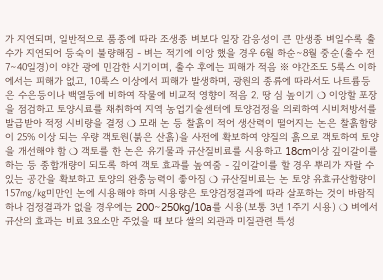가 지연되며, 일반적으로 품종에 따라 조생종 벼보다 일장 감응성이 큰 만생종 벼일수록 출수가 지연되어 등숙이 불량해짐 - 벼는 적기에 이앙 했을 경우 6월 하순∼8월 중순(출수 전 7∼40일경)이 야간 광에 민감한 시기이며, 출수 후에는 피해가 적음 ※ 야간조도 5룩스 이하에서는 피해가 없고, 10룩스 이상에서 피해가 발생하며, 광원의 종류에 따라서도 나트륨등은 수은등이나 백열등에 비하여 작물에 비교적 영향이 적음 2. 땅 심 높이기 ❍ 이앙할 포장을 점검하고 토양시료를 채취하여 지역 농업기술센터에 토양검정을 의뢰하여 시비처방서를 발급받아 적정 시비량을 결정 ❍ 모래 논 등 찰흙이 적어 생산력이 떨어지는 논은 찰흙함량이 25% 이상 되는 우량 객토원(붉은 산흙)을 사전에 확보하여 양질의 흙으로 객토하여 토양을 개선해야 함 ❍ 객토를 한 논은 유기물과 규산질비료를 시용하고 18cm이상 깊이갈이를 하는 등 종합개량이 되도록 하여 객토 효과를 높여줌 - 깊이갈이를 할 경우 뿌리가 자랄 수 있는 공간을 확보하고 토양의 완충능력이 좋아짐 ❍ 규산질비료는 논 토양 유효규산함량이 157㎎/㎏미만인 논에 시용해야 하며 시용량은 토양검정결과에 따라 살포하는 것이 바람직하나 검정결과가 없을 경우에는 200∼250kg/10a를 시용(보통 3년 1주기 시용) ❍ 벼에서 규산의 효과는 비료 3요소만 주었을 때 보다 쌀의 외관과 미질관련 특성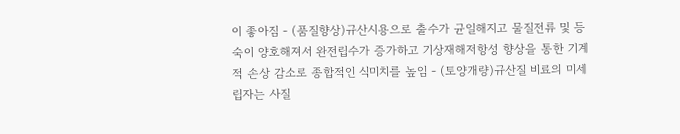이 좋아짐 - (품질향상)규산시용으로 출수가 균일해지고 물질전류 및 등숙이 양호해져서 완전립수가 증가하고 기상재해저항성 향상을 통한 기계적 손상 감소로 종합적인 식미치를 높임 - (토양개량)규산질 비료의 미세립자는 사질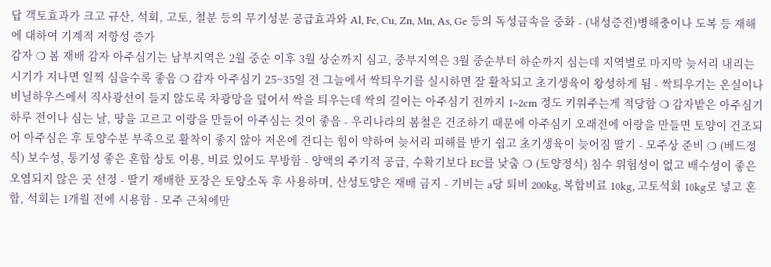답 객토효과가 크고 규산, 석회, 고토, 철분 등의 무기성분 공급효과와 Al, Fe, Cu, Zn, Mn, As, Ge 등의 독성금속을 중화 - (내성증진)병해충이나 도복 등 재해에 대하여 기계적 저항성 증가
감자 ❍ 봄 재배 감자 아주심기는 남부지역은 2월 중순 이후 3월 상순까지 심고, 중부지역은 3월 중순부터 하순까지 심는데 지역별로 마지막 늦서리 내리는 시기가 지나면 일찍 심을수록 좋음 ❍ 감자 아주심기 25~35일 전 그늘에서 싹틔우기를 실시하면 잘 활착되고 초기생육이 왕성하게 됨 - 싹틔우기는 온실이나 비닐하우스에서 직사광선이 들지 않도록 차광망을 덮어서 싹을 틔우는데 싹의 길이는 아주심기 전까지 1~2cm 정도 키워주는게 적당함 ❍ 감자밭은 아주심기 하루 전이나 심는 날, 땅을 고르고 이랑을 만들어 아주심는 것이 좋음 - 우리나라의 봄철은 건조하기 때문에 아주심기 오래전에 이랑을 만들면 토양이 건조되어 아주심은 후 토양수분 부족으로 활착이 좋지 않아 저온에 견디는 힘이 약하여 늦서리 피해를 받기 쉽고 초기생육이 늦어짐 딸기 - 모주상 준비 ❍ (베드정식) 보수성, 통기성 좋은 혼합 상토 이용, 비료 있어도 무방함 - 양액의 주기적 공급, 수확기보다 EC를 낮춤 ❍ (토양정식) 침수 위험성이 없고 배수성이 좋은 오염되지 않은 곳 선정 - 딸기 재배한 포장은 토양소독 후 사용하며, 산성토양은 재배 금지 - 기비는 a당 퇴비 200kg, 복합비료 10kg, 고토석회 10kg로 넣고 혼합, 석회는 1개월 전에 시용함 - 모주 근처에만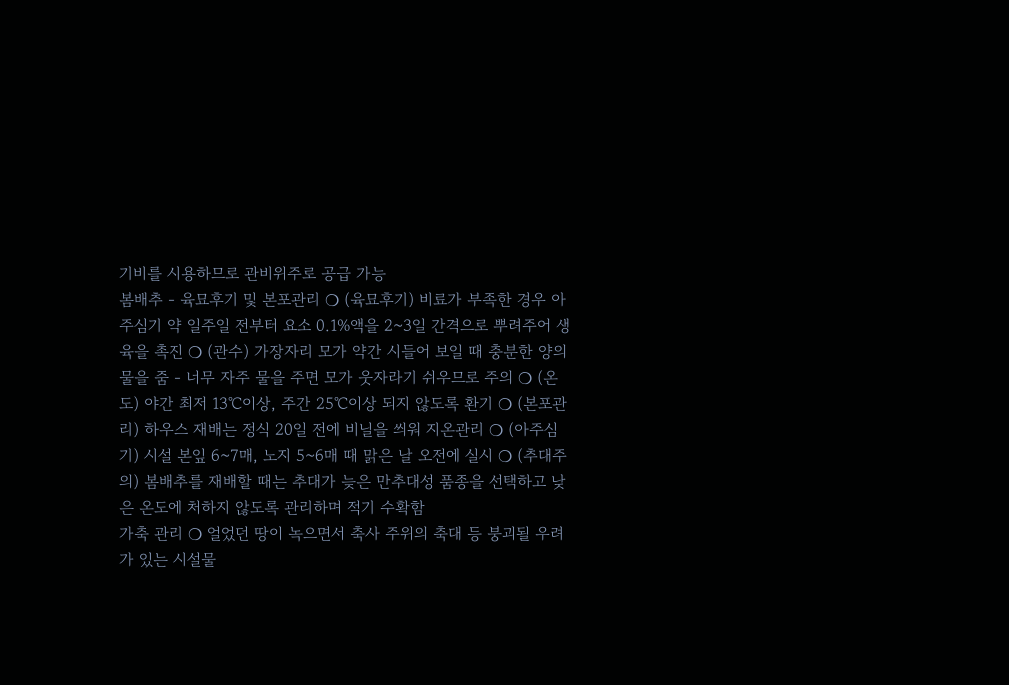기비를 시용하므로 관비위주로 공급 가능
봄배추 - 육묘후기 및 본포관리 ❍ (육묘후기) 비료가 부족한 경우 아주심기 약 일주일 전부터 요소 0.1%액을 2~3일 간격으로 뿌려주어 생육을 촉진 ❍ (관수) 가장자리 모가 약간 시들어 보일 때 충분한 양의 물을 줌 - 너무 자주 물을 주면 모가 웃자라기 쉬우므로 주의 ❍ (온도) 야간 최저 13℃이상, 주간 25℃이상 되지 않도록 환기 ❍ (본포관리) 하우스 재배는 정식 20일 전에 비닐을 씌워 지온관리 ❍ (아주심기) 시설 본잎 6~7매, 노지 5~6매 때 맑은 날 오전에 실시 ❍ (추대주의) 봄배추를 재배할 때는 추대가 늦은 만추대성 품종을 선택하고 낮은 온도에 처하지 않도록 관리하며 적기 수확함
가축 관리 ❍ 얼었던 땅이 녹으면서 축사 주위의 축대 등 붕괴될 우려가 있는 시설물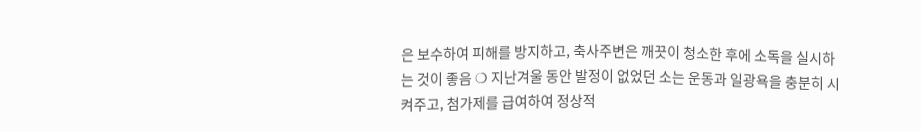은 보수하여 피해를 방지하고, 축사주변은 깨끗이 청소한 후에 소독을 실시하는 것이 좋음 ❍ 지난겨울 동안 발정이 없었던 소는 운동과 일광욕을 충분히 시켜주고, 첨가제를 급여하여 정상적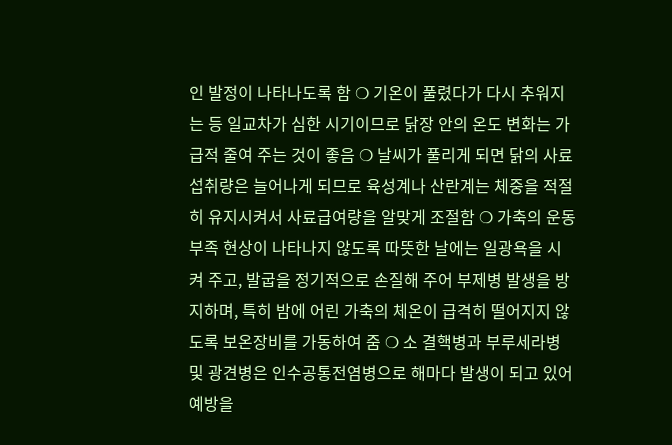인 발정이 나타나도록 함 ❍ 기온이 풀렸다가 다시 추워지는 등 일교차가 심한 시기이므로 닭장 안의 온도 변화는 가급적 줄여 주는 것이 좋음 ❍ 날씨가 풀리게 되면 닭의 사료섭취량은 늘어나게 되므로 육성계나 산란계는 체중을 적절히 유지시켜서 사료급여량을 알맞게 조절함 ❍ 가축의 운동부족 현상이 나타나지 않도록 따뜻한 날에는 일광욕을 시켜 주고, 발굽을 정기적으로 손질해 주어 부제병 발생을 방지하며, 특히 밤에 어린 가축의 체온이 급격히 떨어지지 않도록 보온장비를 가동하여 줌 ❍ 소 결핵병과 부루세라병 및 광견병은 인수공통전염병으로 해마다 발생이 되고 있어 예방을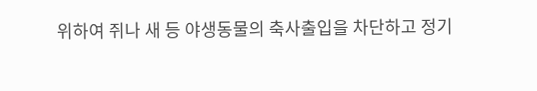위하여 쥐나 새 등 야생동물의 축사출입을 차단하고 정기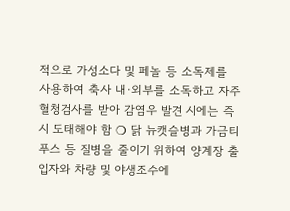적으로 가성소다 및 페놀 등 소독제를 사용하여 축사 내·외부를 소독하고 자주 혈청검사를 받아 감염우 발견 시에는 즉시 도태해야 함 ❍ 닭 뉴캣슬병과 가금티푸스 등 질병을 줄이기 위하여 양계장 출입자와 차량 및 야생조수에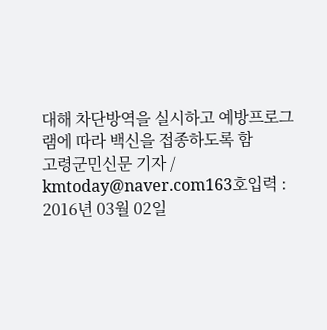대해 차단방역을 실시하고 예방프로그램에 따라 백신을 접종하도록 함
고령군민신문 기자 / kmtoday@naver.com163호입력 : 2016년 03월 02일